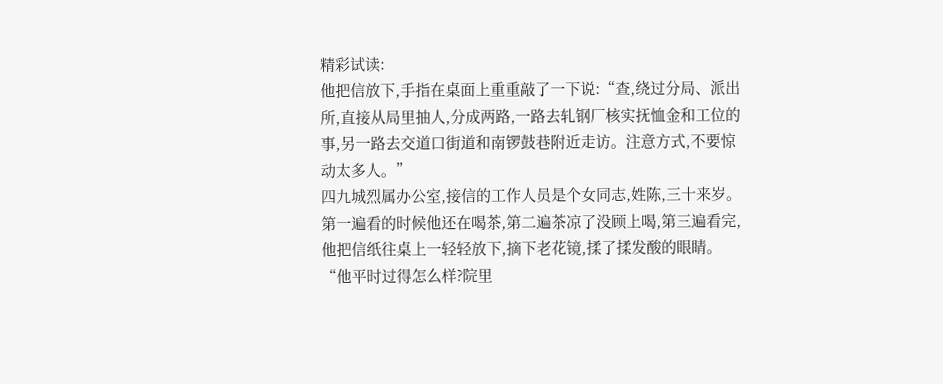精彩试读:
他把信放下,手指在桌面上重重敲了一下说:“查,绕过分局、派出所,直接从局里抽人,分成两路,一路去轧钢厂核实抚恤金和工位的事,另一路去交道口街道和南锣鼓巷附近走访。注意方式,不要惊动太多人。”
四九城烈属办公室,接信的工作人员是个女同志,姓陈,三十来岁。
第一遍看的时候他还在喝茶,第二遍茶凉了没顾上喝,第三遍看完,他把信纸往桌上一轻轻放下,摘下老花镜,揉了揉发酸的眼睛。
“他平时过得怎么样?院里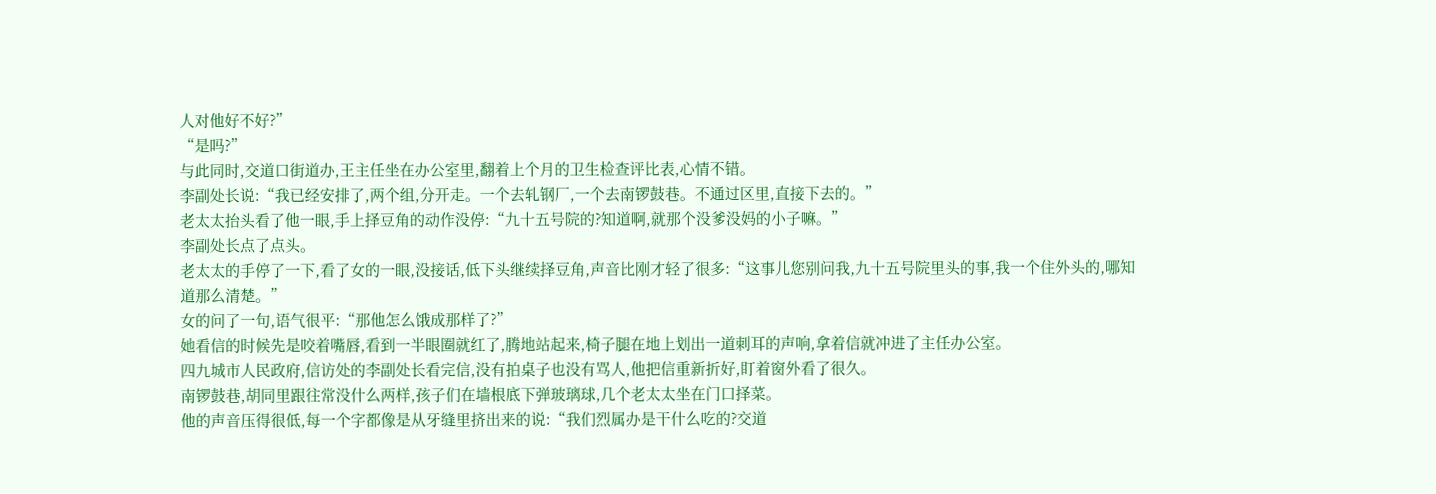人对他好不好?”
“是吗?”
与此同时,交道口街道办,王主任坐在办公室里,翻着上个月的卫生检查评比表,心情不错。
李副处长说:“我已经安排了,两个组,分开走。一个去轧钢厂,一个去南锣鼓巷。不通过区里,直接下去的。”
老太太抬头看了他一眼,手上择豆角的动作没停:“九十五号院的?知道啊,就那个没爹没妈的小子嘛。”
李副处长点了点头。
老太太的手停了一下,看了女的一眼,没接话,低下头继续择豆角,声音比刚才轻了很多:“这事儿您别问我,九十五号院里头的事,我一个住外头的,哪知道那么清楚。”
女的问了一句,语气很平:“那他怎么饿成那样了?”
她看信的时候先是咬着嘴唇,看到一半眼圈就红了,腾地站起来,椅子腿在地上划出一道刺耳的声响,拿着信就冲进了主任办公室。
四九城市人民政府,信访处的李副处长看完信,没有拍桌子也没有骂人,他把信重新折好,盯着窗外看了很久。
南锣鼓巷,胡同里跟往常没什么两样,孩子们在墙根底下弹玻璃球,几个老太太坐在门口择菜。
他的声音压得很低,每一个字都像是从牙缝里挤出来的说:“我们烈属办是干什么吃的?交道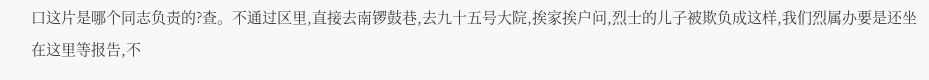口这片是哪个同志负责的?查。不通过区里,直接去南锣鼓巷,去九十五号大院,挨家挨户问,烈士的儿子被欺负成这样,我们烈属办要是还坐在这里等报告,不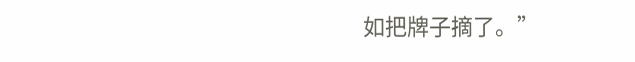如把牌子摘了。”